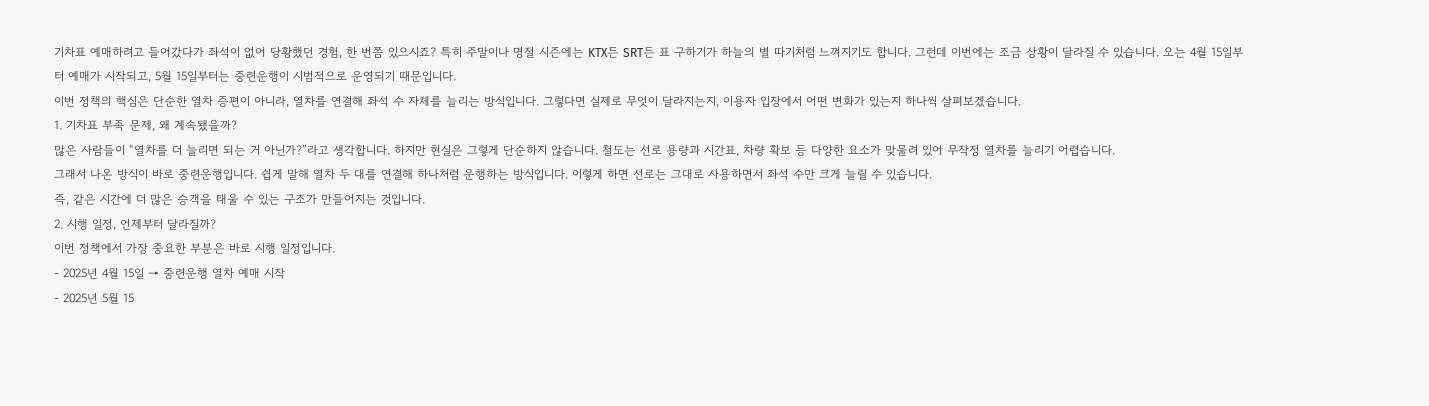기차표 예매하려고 들어갔다가 좌석이 없어 당황했던 경험, 한 번쯤 있으시죠? 특히 주말이나 명절 시즌에는 KTX든 SRT든 표 구하기가 하늘의 별 따기처럼 느껴지기도 합니다. 그런데 이번에는 조금 상황이 달라질 수 있습니다. 오는 4월 15일부터 예매가 시작되고, 5월 15일부터는 중련운행이 시범적으로 운영되기 때문입니다.
이번 정책의 핵심은 단순한 열차 증편이 아니라, 열차를 연결해 좌석 수 자체를 늘리는 방식입니다. 그렇다면 실제로 무엇이 달라지는지, 이용자 입장에서 어떤 변화가 있는지 하나씩 살펴보겠습니다.
1. 기차표 부족 문제, 왜 계속됐을까?
많은 사람들이 “열차를 더 늘리면 되는 거 아닌가?”라고 생각합니다. 하지만 현실은 그렇게 단순하지 않습니다. 철도는 선로 용량과 시간표, 차량 확보 등 다양한 요소가 맞물려 있어 무작정 열차를 늘리기 어렵습니다.
그래서 나온 방식이 바로 중련운행입니다. 쉽게 말해 열차 두 대를 연결해 하나처럼 운행하는 방식입니다. 이렇게 하면 선로는 그대로 사용하면서 좌석 수만 크게 늘릴 수 있습니다.
즉, 같은 시간에 더 많은 승객을 태울 수 있는 구조가 만들어지는 것입니다.
2. 시행 일정, 언제부터 달라질까?
이번 정책에서 가장 중요한 부분은 바로 시행 일정입니다.
- 2025년 4월 15일 → 중련운행 열차 예매 시작
- 2025년 5월 15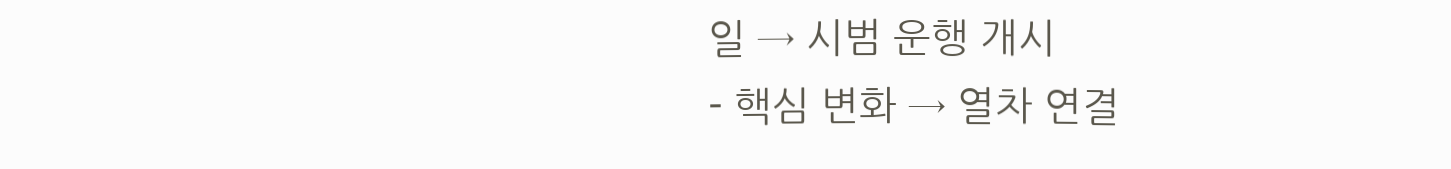일 → 시범 운행 개시
- 핵심 변화 → 열차 연결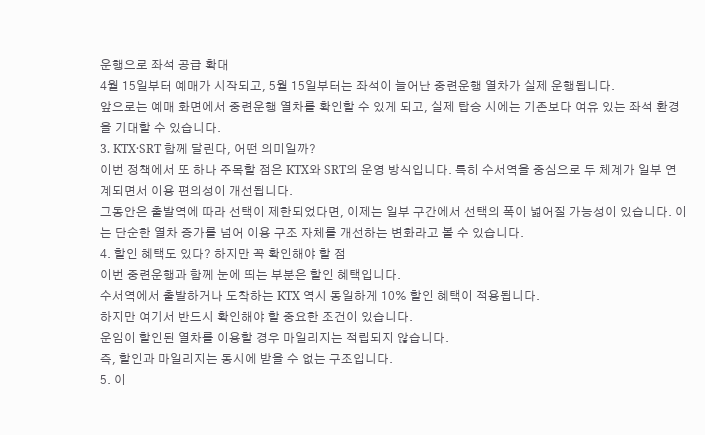운행으로 좌석 공급 확대
4월 15일부터 예매가 시작되고, 5월 15일부터는 좌석이 늘어난 중련운행 열차가 실제 운행됩니다.
앞으로는 예매 화면에서 중련운행 열차를 확인할 수 있게 되고, 실제 탑승 시에는 기존보다 여유 있는 좌석 환경을 기대할 수 있습니다.
3. KTX·SRT 함께 달린다, 어떤 의미일까?
이번 정책에서 또 하나 주목할 점은 KTX와 SRT의 운영 방식입니다. 특히 수서역을 중심으로 두 체계가 일부 연계되면서 이용 편의성이 개선됩니다.
그동안은 출발역에 따라 선택이 제한되었다면, 이제는 일부 구간에서 선택의 폭이 넓어질 가능성이 있습니다. 이는 단순한 열차 증가를 넘어 이용 구조 자체를 개선하는 변화라고 볼 수 있습니다.
4. 할인 혜택도 있다? 하지만 꼭 확인해야 할 점
이번 중련운행과 함께 눈에 띄는 부분은 할인 혜택입니다.
수서역에서 출발하거나 도착하는 KTX 역시 동일하게 10% 할인 혜택이 적용됩니다.
하지만 여기서 반드시 확인해야 할 중요한 조건이 있습니다.
운임이 할인된 열차를 이용할 경우 마일리지는 적립되지 않습니다.
즉, 할인과 마일리지는 동시에 받을 수 없는 구조입니다.
5. 이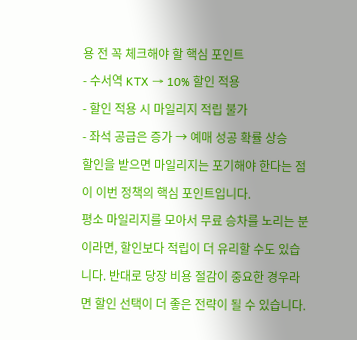용 전 꼭 체크해야 할 핵심 포인트
- 수서역 KTX → 10% 할인 적용
- 할인 적용 시 마일리지 적립 불가
- 좌석 공급은 증가 → 예매 성공 확률 상승
할인을 받으면 마일리지는 포기해야 한다는 점이 이번 정책의 핵심 포인트입니다.
평소 마일리지를 모아서 무료 승차를 노리는 분이라면, 할인보다 적립이 더 유리할 수도 있습니다. 반대로 당장 비용 절감이 중요한 경우라면 할인 선택이 더 좋은 전략이 될 수 있습니다.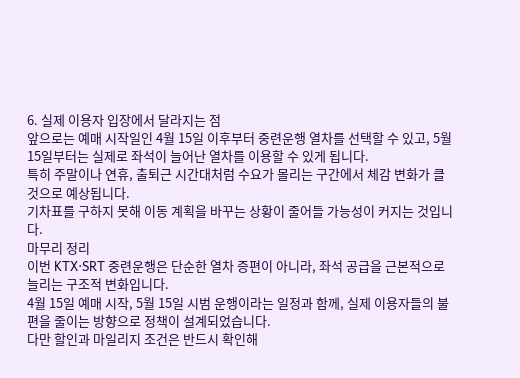6. 실제 이용자 입장에서 달라지는 점
앞으로는 예매 시작일인 4월 15일 이후부터 중련운행 열차를 선택할 수 있고, 5월 15일부터는 실제로 좌석이 늘어난 열차를 이용할 수 있게 됩니다.
특히 주말이나 연휴, 출퇴근 시간대처럼 수요가 몰리는 구간에서 체감 변화가 클 것으로 예상됩니다.
기차표를 구하지 못해 이동 계획을 바꾸는 상황이 줄어들 가능성이 커지는 것입니다.
마무리 정리
이번 KTX·SRT 중련운행은 단순한 열차 증편이 아니라, 좌석 공급을 근본적으로 늘리는 구조적 변화입니다.
4월 15일 예매 시작, 5월 15일 시범 운행이라는 일정과 함께, 실제 이용자들의 불편을 줄이는 방향으로 정책이 설계되었습니다.
다만 할인과 마일리지 조건은 반드시 확인해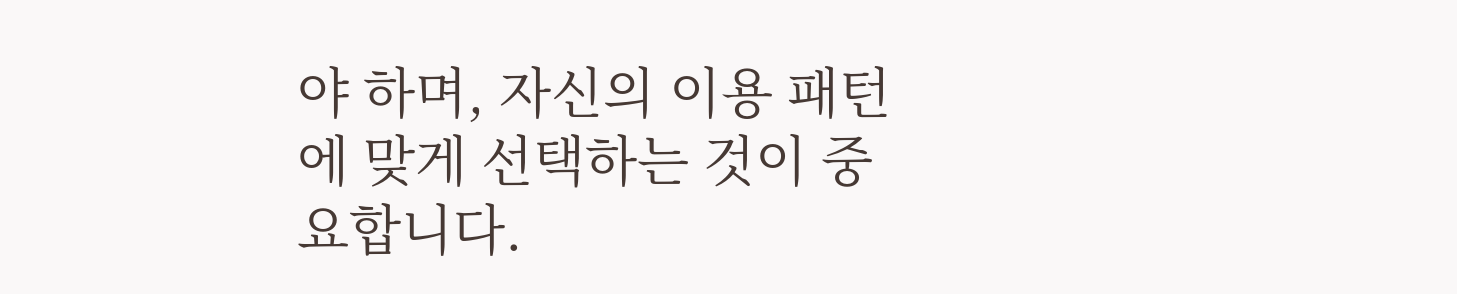야 하며, 자신의 이용 패턴에 맞게 선택하는 것이 중요합니다.